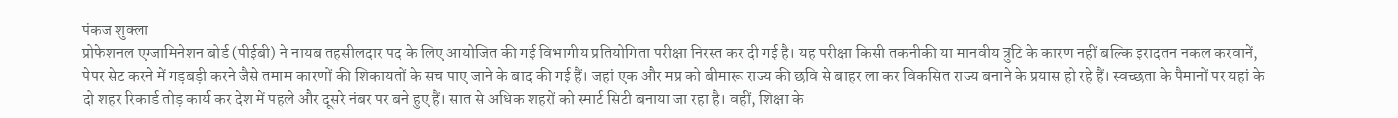पंकज शुक्ला
प्रोफेशनल एग्जामिनेशन बोर्ड (पीईबी) ने नायब तहसीलदार पद के लिए आयोजित की गई विभागीय प्रतियोगिता परीक्षा निरस्त कर दी गई है। यह परीक्षा किसी तकनीकी या मानवीय त्रुटि के कारण नहीं बल्कि इरादतन नकल करवानें, पेपर सेट करने में गड़बड़ी करने जैसे तमाम कारणों की शिकायतों के सच पाए जाने के बाद की गई हैं। जहां एक और मप्र को बीमारू राज्य की छवि से बाहर ला कर विकसित राज्य बनाने के प्रयास हो रहे हैं। स्वच्छता के पैमानों पर यहां के दो शहर रिकार्ड तोड़ कार्य कर देश में पहले और दूसरे नंबर पर बने हुए हैं। सात से अधिक शहरों को स्मार्ट सिटी बनाया जा रहा है। वहीं, शिक्षा के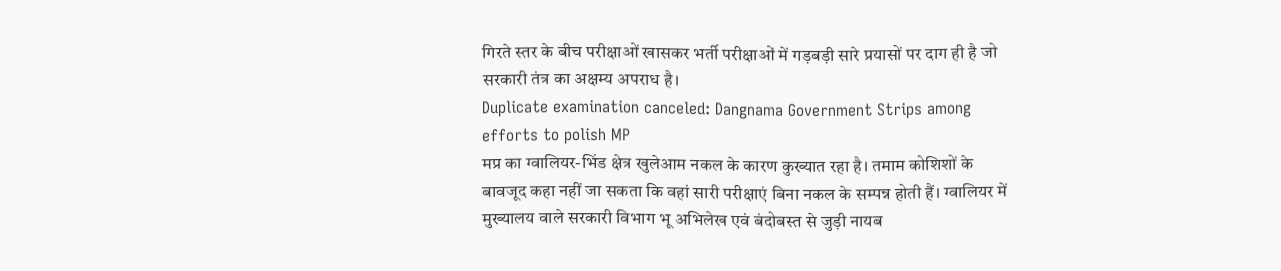गिरते स्तर के बीच परीक्षाओं खासकर भर्ती परीक्षाओं में गड़बड़ी सारे प्रयासों पर दाग ही है जो सरकारी तंत्र का अक्षम्य अपराध है।
Duplicate examination canceled: Dangnama Government Strips among efforts to polish MP
मप्र का ग्वालियर-भिंड क्षेत्र खुलेआम नकल के कारण कुख्यात रहा है। तमाम कोशिशों के बावजूद कहा नहीं जा सकता कि वहां सारी परीक्षाएं बिना नकल के सम्पन्न होती हैं। ग्वालियर में मुख्यालय वाले सरकारी विभाग भू अभिलेख एवं बंदोबस्त से जुड़ी नायब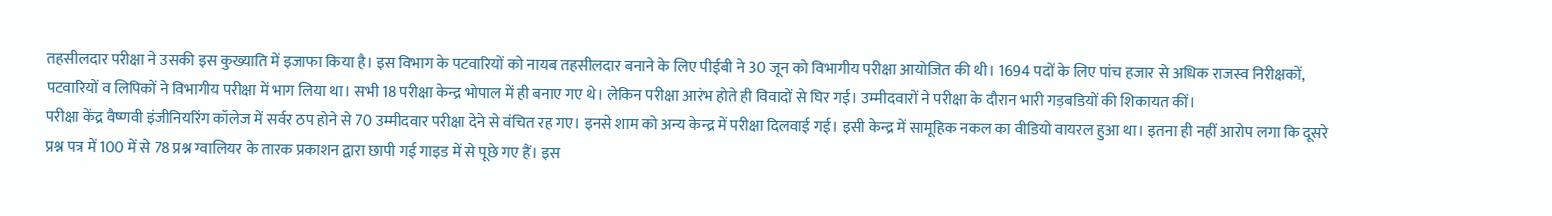तहसीलदार परीक्षा ने उसकी इस कुख्याति में इजाफा किया है। इस विभाग के पटवारियों को नायब तहसीलदार बनाने के लिए पीईबी ने 30 जून को विभागीय परीक्षा आयोजित की थी। 1694 पदों के लिए पांच हजार से अधिक राजस्व निरीक्षकों, पटवारियों व लिपिकों ने विभागीय परीक्षा में भाग लिया था। सभी 18 परीक्षा केन्द्र भोपाल में ही बनाए गए थे। लेकिन परीक्षा आरंभ होते ही विवादों से घिर गई। उम्मीदवारों ने परीक्षा के दौरान भारी गड़बडियों की शिकायत कीं।
परीक्षा केंद्र वैष्णवी इंजीनियरिंग कॉलेज में सर्वर ठप होने से 70 उम्मीदवार परीक्षा देने से वंचित रह गए। इनसे शाम को अन्य केन्द्र में परीक्षा दिलवाई गई। इसी केन्द्र में सामूहिक नकल का वीडियो वायरल हुआ था। इतना ही नहीं आरोप लगा कि दूसरे प्रश्न पत्र में 100 में से 78 प्रश्न ग्वालियर के तारक प्रकाशन द्वारा छापी गई गाइड में से पूछे गए हैं। इस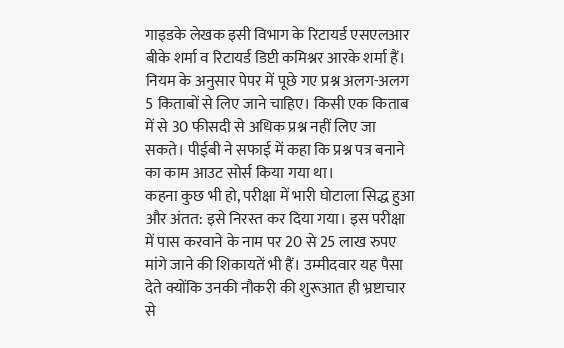गाइडके लेखक इसी विभाग के रिटायर्ड एसएलआर बीके शर्मा व रिटायर्ड डिप्टी कमिश्नर आरके शर्मा हैं। नियम के अनुसार पेपर में पूछे गए प्रश्न अलग-अलग 5 किताबों से लिए जाने चाहिए। किसी एक किताब में से 30 फीसदी से अधिक प्रश्न नहीं लिए जा सकते। पीईबी ने सफाई में कहा कि प्रश्न पत्र बनाने का काम आउट सोर्स किया गया था।
कहना कुछ भी हो, परीक्षा में भारी घोटाला सिद्ध हुआ और अंतत: इसे निरस्त कर दिया गया। इस परीक्षा में पास करवाने के नाम पर 20 से 25 लाख रुपए मांगे जाने की शिकायतें भी हैं। उम्मीदवार यह पैसा देते क्योंकि उनकी नौकरी की शुरूआत ही भ्रष्टाचार से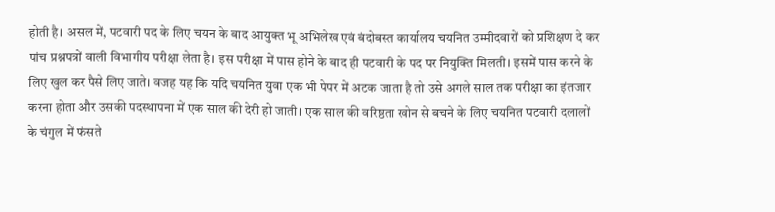होती है। असल में, पटवारी पद के लिए चयन के बाद आयुक्त भू अभिलेख एवं बंदोबस्त कार्यालय चयनित उम्मीदवारों को प्रशिक्षण दे कर पांच प्रश्नपत्रों वाली विभागीय परीक्षा लेता है। इस परीक्षा में पास होने के बाद ही पटवारी के पद पर नियुक्ति मिलती। इसमें पास करने के लिए खुल कर पैसे लिए जाते। वजह यह कि यदि चयनित युवा एक भी पेपर में अटक जाता है तो उसे अगले साल तक परीक्षा का इंतजार करना होता और उसकी पदस्थापना में एक साल की देरी हो जाती। एक साल की वरिष्ठता खोन से बचने के लिए चयनित पटवारी दलालों के चंगुल में फंसते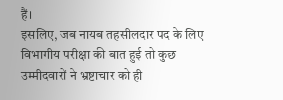हैं।
इसलिए, जब नायब तहसीलदार पद के लिए विभागीय परीक्षा की बात हुई तो कुछ उम्मीदवारों ने भ्रष्टाचार को ही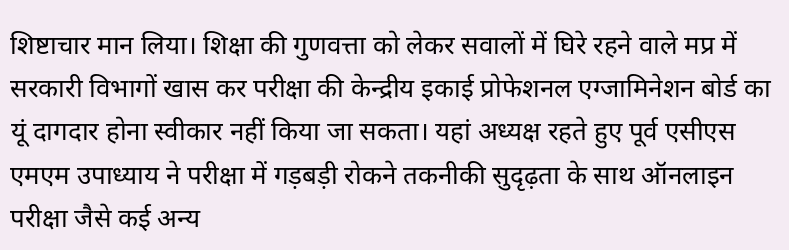शिष्टाचार मान लिया। शिक्षा की गुणवत्ता को लेकर सवालों में घिरे रहने वाले मप्र में सरकारी विभागों खास कर परीक्षा की केन्द्रीय इकाई प्रोफेशनल एग्जामिनेशन बोर्ड का यूं दागदार होना स्वीकार नहीं किया जा सकता। यहां अध्यक्ष रहते हुए पूर्व एसीएस एमएम उपाध्याय ने परीक्षा में गड़बड़ी रोकने तकनीकी सुदृढ़ता के साथ ऑनलाइन परीक्षा जैसे कई अन्य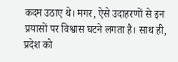कदम उठाए थे। मगर, ऐसे उदाहरणों से इन प्रयासों पर विश्वास घटने लगता है। साथ ही, प्रदेश को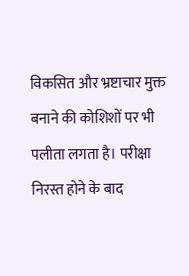विकसित और भ्रष्टाचार मुक्त बनाने की कोशिशों पर भी पलीता लगता है। परीक्षा निरस्त होने के बाद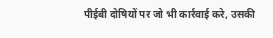पीईबी दोषियों पर जो भी कार्रवाई करे, उसकी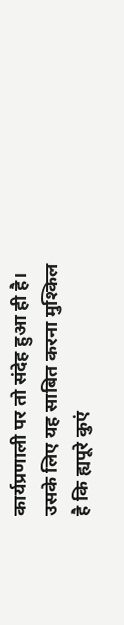कार्यप्रणाली पर तो संदेह हुआ ही है। उसके लिए यह साबित करना मुश्किल है कि ह्यपूरे कुएं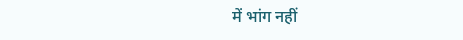में भांग नहीं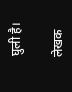घुली है।

लेखक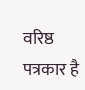वरिष्ठ पत्रकार है